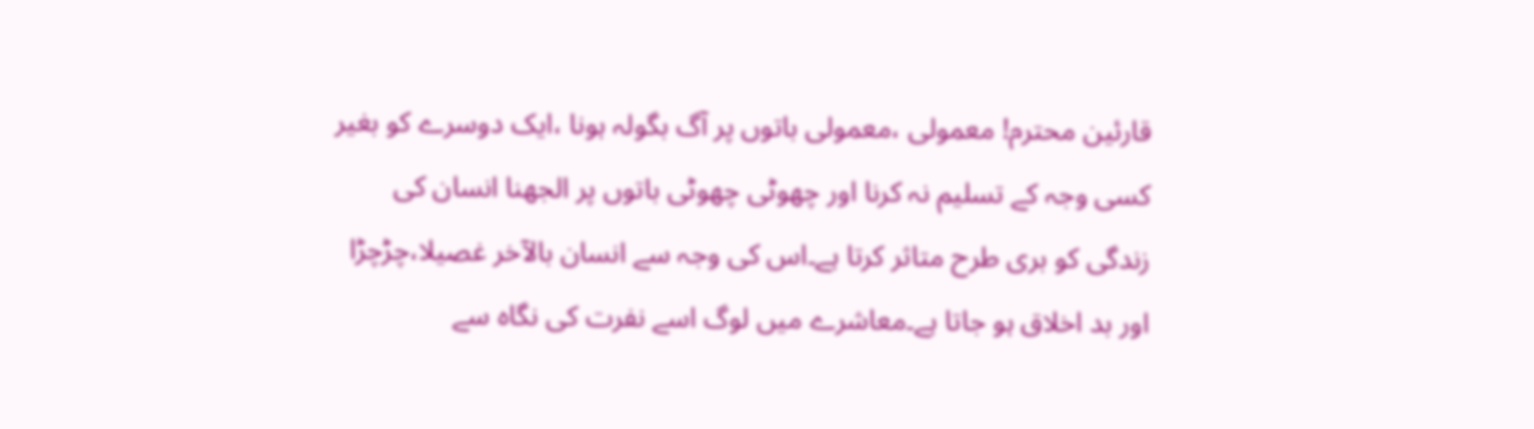قارئین محترم! معمولی ،معمولی باتوں پر آگ بگولہ ہونا ،ایک دوسرے کو بغیر کسی وجہ کے تسلیم نہ کرنا اور چھوٹی چھوٹی باتوں پر الجھنا انسان کی زندگی کو بری طرح متاثر کرتا ہے۔اس کی وجہ سے انسان بالآخر غصیلا،چڑچڑا اور بد اخلاق ہو جاتا ہے۔معاشرے میں لوگ اسے نفرت کی نگاہ سے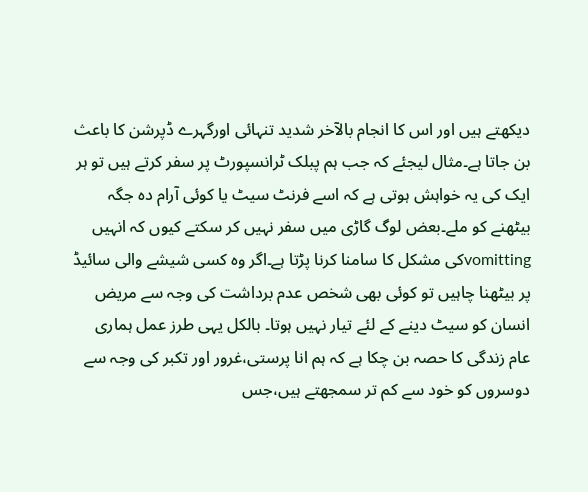دیکھتے ہیں اور اس کا انجام بالآخر شدید تنہائی اورگہرے ڈپرشن کا باعث بن جاتا ہے۔مثال لیجئے کہ جب ہم پبلک ٹرانسپورٹ پر سفر کرتے ہیں تو ہر ایک کی یہ خواہش ہوتی ہے کہ اسے فرنٹ سیٹ یا کوئی آرام دہ جگہ بیٹھنے کو ملے۔بعض لوگ گاڑی میں سفر نہیں کر سکتے کیوں کہ انہیں vomittingکی مشکل کا سامنا کرنا پڑتا ہے۔اگر وہ کسی شیشے والی سائیڈ پر بیٹھنا چاہیں تو کوئی بھی شخص عدم برداشت کی وجہ سے مریض انسان کو سیٹ دینے کے لئے تیار نہیں ہوتا۔ بالکل یہی طرز عمل ہماری عام زندگی کا حصہ بن چکا ہے کہ ہم انا پرستی،غرور اور تکبر کی وجہ سے دوسروں کو خود سے کم تر سمجھتے ہیں،جس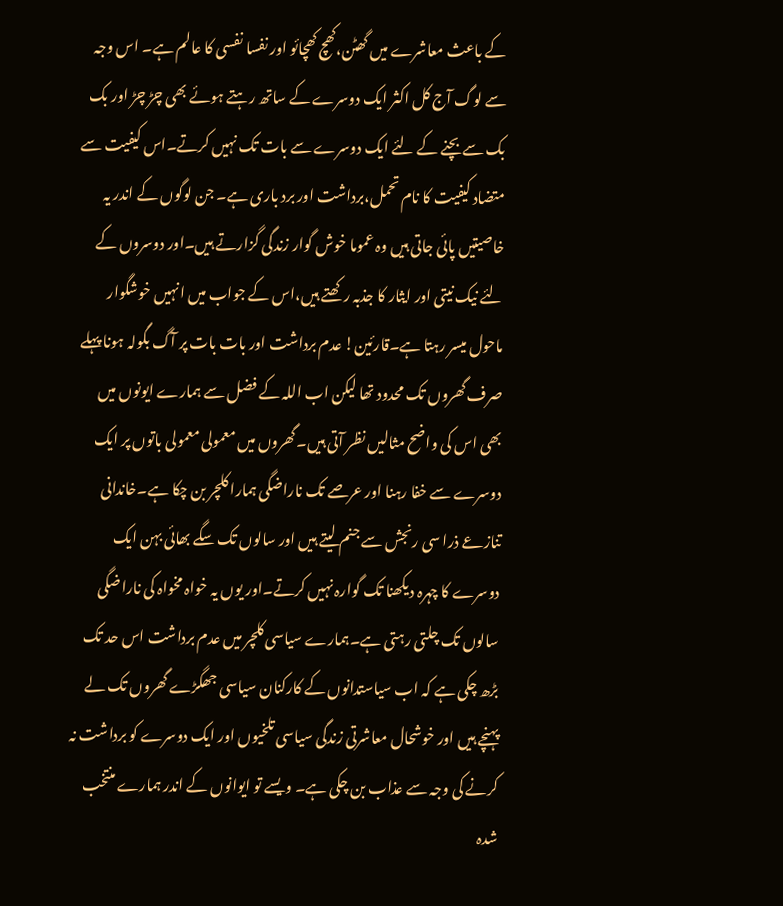کے باعث معاشرے میں گھٹن،کھچ کھچائو اور نفسا نفسی کا عالم ہے۔ اس وجہ سے لوگ آج کل اکثر ایک دوسرے کے ساتھ رہتے ہوئے بھی چڑ چڑ اور بک بک سے بچنے کے لئے ایک دوسرے سے بات تک نہیں کرتے۔اس کیفیت سے متضاد کیفیت کا نام تحمل،برداشت اور برد باری ہے۔ جن لوگوں کے اندر یہ خاصیتیں پائی جاتی ہیں وہ عموما خوش گوار زندگی گزارتے ہیں۔اور دوسروں کے لئے نیک نیتی اور ایثار کا جذبہ رکھتے ہیں،اس کے جواب میں انہیں خوشگوار ماحول میسر رہتا ہے۔قارئین! عدم برداشت اور بات بات پر آگ بگولہ ہونا پہلے صرف گھروں تک محدود تھا لیکن اب اللہ کے فضل سے ہمارے ایونوں میں بھی اس کی واضح مثالیں نظر آتی ہیں۔گھروں میں معمولی معمولی باتوں پر ایک دوسرے سے خفا رہنا اور عرصے تک ناراضگی ہمارا کلچر بن چکا ہے۔خاندانی تنازعے ذرا سی رنجش سے جنم لیتے ہیں اور سالوں تک سگے بھائی بہن ایک دوسرے کا چہرہ دیکھنا تک گوارہ نہیں کرتے۔اور یوں یہ خواہ مخواہ کی ناراضگی سالوں تک چلتی رہتی ہے۔ہمارے سیاسی کلچر میں عدم برداشت اس حد تک بڑھ چکی ہے کہ اب سیاستدانوں کے کارکنان سیاسی جھگڑے گھروں تک لے پہنچے ہیں اور خوشحال معاشرتی زندگی سیاسی تلخیوں اور ایک دوسرے کو برداشت نہ کرنے کی وجہ سے عذاب بن چکی ہے۔ ویسے تو ایوانوں کے اندر ہمارے منتخب شدہ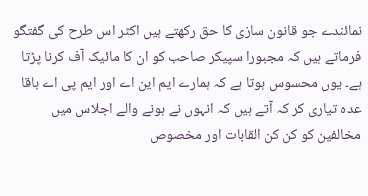نمائندے جو قانون سازی کا حق رکھتے ہیں اکثر اس طرح کی گفتگو فرماتے ہیں کہ مجبورا سپیکر صاحب کو ان کا مائیک آف کرنا پڑتا ہے۔ یوں محسوس ہوتا ہے کہ ہمارے ایم این اے اور ایم پی اے باقا عدہ تیاری کر کہ آتے ہیں کہ انہوں نے ہونے والے اجلاس میں مخالفین کو کن کن القابات اور مخصوص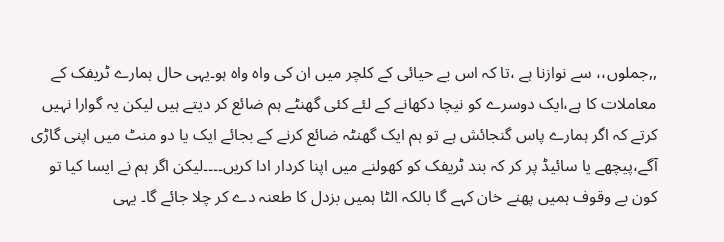,,جملوں،، سے نوازنا ہے ،تا کہ اس بے حیائی کے کلچر میں ان کی واہ واہ ہو۔یہی حال ہمارے ٹریفک کے معاملات کا ہے،ایک دوسرے کو نیچا دکھانے کے لئے کئی گھنٹے ہم ضائع کر دیتے ہیں لیکن یہ گوارا نہیں کرتے کہ اگر ہمارے پاس گنجائش ہے تو ہم ایک گھنٹہ ضائع کرنے کے بجائے ایک یا دو منٹ میں اپنی گاڑی آگے،پیچھے یا سائیڈ پر کر کہ بند ٹریفک کو کھولنے میں اپنا کردار ادا کریں۔۔۔۔لیکن اگر ہم نے ایسا کیا تو کون بے وقوف ہمیں پھنے خان کہے گا بالکہ الٹا ہمیں بزدل کا طعنہ دے کر چلا جائے گا۔ یہی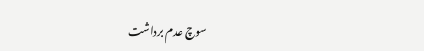سوچ عدم برداشت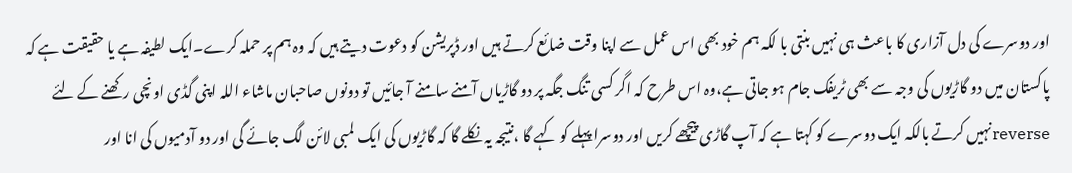اور دوسرے کی دل آزاری کا باعث ہی نہیں بنتی با لکہ ہم خود بھی اس عمل سے اپنا وقت ضائع کرتے ہیں اور ڈپریشن کو دعوت دیتے ہیں کہ وہ ہم پر حملہ کرے۔ایک لطیفہ ہے یا حقیقت ہے کہ پاکستان میں دو گاڑیوں کی وجہ سے بھی ٹریفک جام ہو جاتی ہے،وہ اس طرح کہ اگر کسی تنگ جگہ پر دو گاڑیاں آمنے سامنے آ جائیں تو دونوں صاحبان ماشاء اللہ اپنی گڈی اونچی رکھنے کے لئے reverseنہیں کرتے بالکہ ایک دوسرے کو کہتا ہے کہ آپ گاڑی پیچھے کریں اور دوسرا پہلے کو کہے گا ،نتیجہ یہ نکلے گا کہ گاڑیوں کی ایک لمبی لائن لگ جائے گی اور دو آدمیوں کی انا اور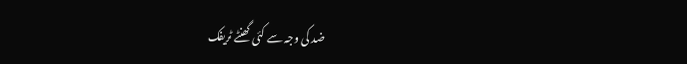ضد کی وجہ سے کئی گھنٹے ٹریفک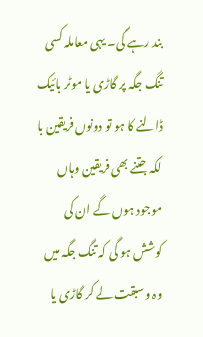بند رہے گی۔ یہی معاملہ کسی تنگ جگہ پر گاڑی یا موٹر بائیک ڈالنے کا ہو تو دونوں فریقین با لکہ جتنے بھی فریقین وہاں موجود ہوں گے ان کی کوشش ہو گی کہ تنگ جگہ میں وہ وسبقت لے کر گاڑی یا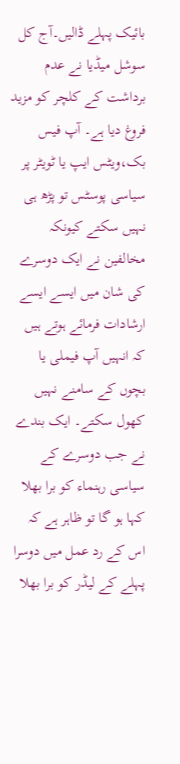بائیک پہلے ڈالیں۔آج کل سوشل میڈیا نے عدم برداشت کے کلچر کو مزید فروغ دیا ہے۔ آپ فیس بک،ویٹس ایپ یا ٹویٹر پر سیاسی پوسٹس تو پڑھ ہی نہیں سکتے کیونکہ مخالفین نے ایک دوسرے کی شان میں ایسے ایسے ارشادات فرمائے ہوتے ہیں کہ انہیں آپ فیملی یا بچوں کے سامنے نہیں کھول سکتے۔ ایک بندے نے جب دوسرے کے سیاسی رہنماء کو برا بھلا کہا ہو گا تو ظاہر ہے کہ اس کے رد عمل میں دوسرا پہلے کے لیڈر کو برا بھلا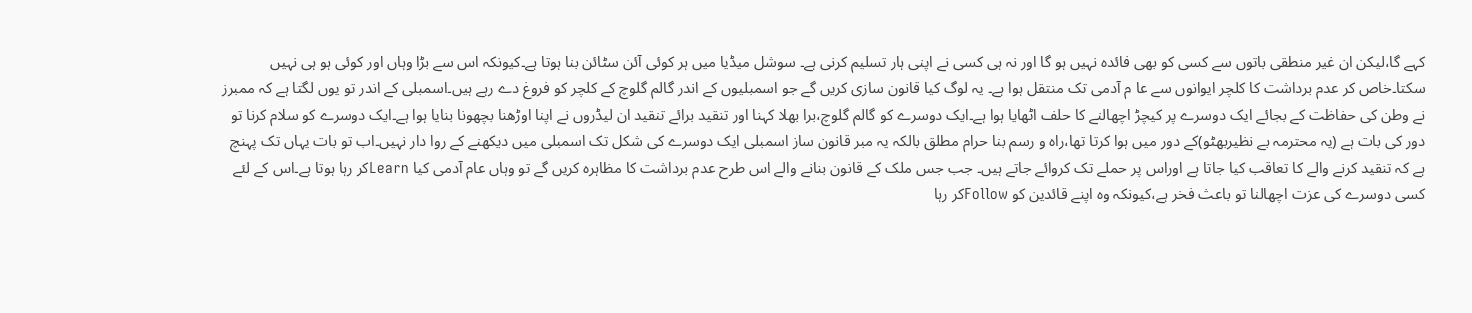کہے گا،لیکن ان غیر منطقی باتوں سے کسی کو بھی فائدہ نہیں ہو گا اور نہ ہی کسی نے اپنی ہار تسلیم کرنی ہے۔ سوشل میڈیا میں ہر کوئی آئن سٹائن بنا ہوتا ہے۔کیونکہ اس سے بڑا وہاں اور کوئی ہو ہی نہیں سکتا۔خاص کر عدم برداشت کا کلچر ایوانوں سے عا م آدمی تک منتقل ہوا ہے۔ یہ لوگ کیا قانون سازی کریں گے جو اسمبلیوں کے اندر گالم گلوچ کے کلچر کو فروغ دے رہے ہیں۔اسمبلی کے اندر تو یوں لگتا ہے کہ ممبرز نے وطن کی حفاظت کے بجائے ایک دوسرے پر کیچڑ اچھالنے کا حلف اٹھایا ہوا ہے۔ایک دوسرے کو گالم گلوچ،برا بھلا کہنا اور تنقید برائے تنقید ان لیڈروں نے اپنا اوڑھنا بچھونا بنایا ہوا ہے۔ایک دوسرے کو سلام کرنا تو دور کی بات ہے (یہ محترمہ بے نظیربھٹو)کے دور میں ہوا کرتا تھا،راہ و رسم بنا حرام مطلق بالکہ یہ مبر قانون ساز اسمبلی ایک دوسرے کی شکل تک اسمبلی میں دیکھنے کے روا دار نہیں۔اب تو بات یہاں تک پہنچ ہے کہ تنقید کرنے والے کا تعاقب کیا جاتا ہے اوراس پر حملے تک کروائے جاتے ہیں۔ جب جس ملک کے قانون بنانے والے اس طرح عدم برداشت کا مظاہرہ کریں گے تو وہاں عام آدمی کیا Learnکر رہا ہوتا ہے۔اس کے لئے کسی دوسرے کی عزت اچھالنا تو باعث فخر ہے،کیونکہ وہ اپنے قائدین کو Followکر رہا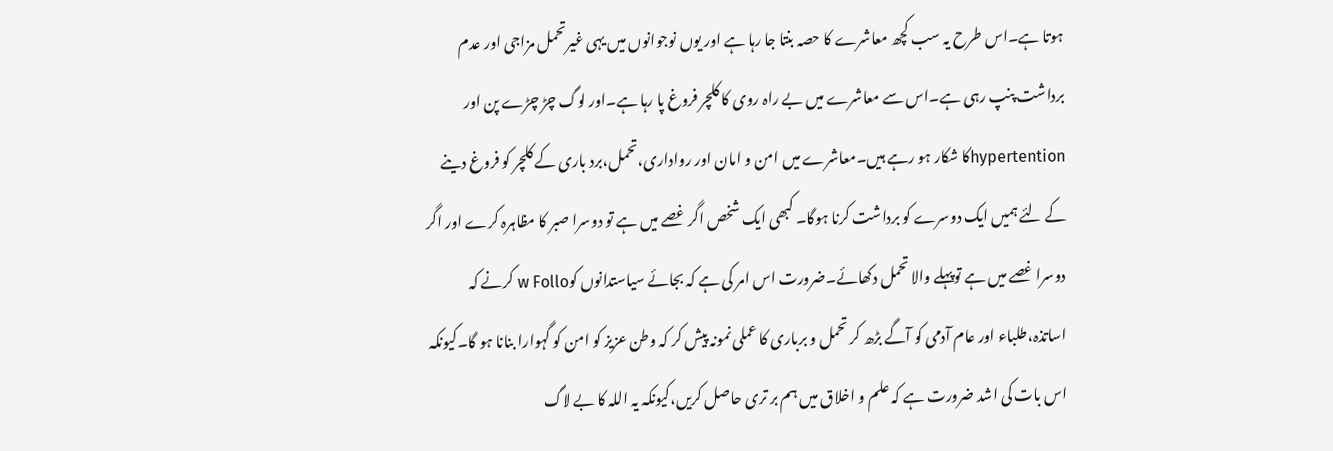ہوتا ہے۔اس طرح یہ سب کچھ معاشرے کا حصہ بنتا جا رہا ہے اور یوں نوجوانوں میں یہی غیرتحمل مزاجی اور عدم برداشت پنپ رہی ہے۔اس سے معاشرے میں بے راہ روی کا کلچر فروغ پا رہا ہے۔اور لوگ چڑ چڑے پن اور hypertentionکا شکار ہو رہے ہیں۔معاشرے میں امن و امان اور رواداری،تحمل،برد باری کے کلچر کو فروغ دینے کے لئے ہمیں ایک دوسرے کو برداشت کرنا ہوگا۔ کبھی ایک شخص اگر غصے میں ہے تو دوسرا صبر کا مظاہرہ کرے اور اگر دوسرا غصے میں ہے توپہلے والا تحمل دکھائے۔ضرورت اس امر کی ہے کہ بجائے سیاستدانوں کوw Follo کرنے کہ اساتذہ،طلباء اور عام آدمی کو آگے بڑھ کر تحمل و برباری کا عملی نمونہ پیش کر کہ وطن عزیز کو امن کو گہوارا بنانا ہو گا۔کیونکہ اس بات کی اشد ضرورت ہے کہ علم و اخلاق میں ہم بر تری حاصل کریں،کیونکہ یہ اللہ کا بے لاگ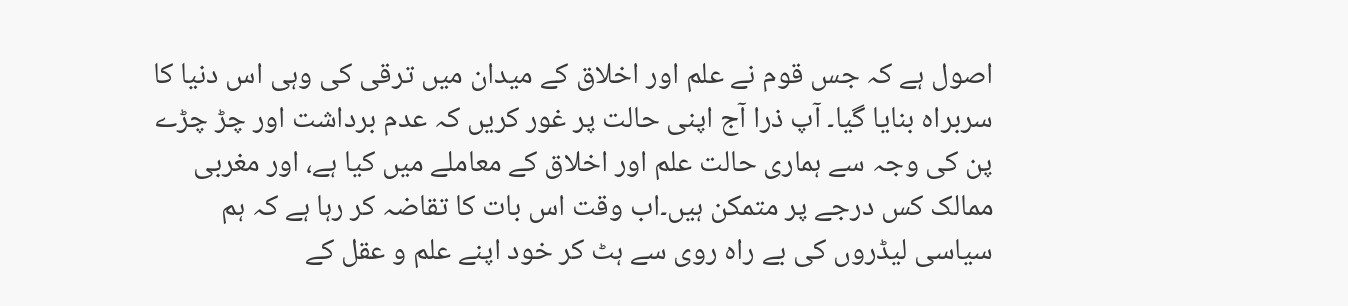اصول ہے کہ جس قوم نے علم اور اخلاق کے میدان میں ترقی کی وہی اس دنیا کا سربراہ بنایا گیا۔ آپ ذرا آج اپنی حالت پر غور کریں کہ عدم برداشت اور چڑ چڑے پن کی وجہ سے ہماری حالت علم اور اخلاق کے معاملے میں کیا ہے، اور مغربی ممالک کس درجے پر متمکن ہیں۔اب وقت اس بات کا تقاضہ کر رہا ہے کہ ہم سیاسی لیڈروں کی بے راہ روی سے ہٹ کر خود اپنے علم و عقل کے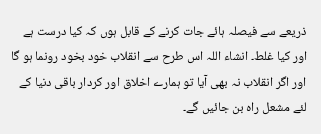ذریعے سے فیصلہ ہائے جات کرنے کے قابل ہوں کہ کیا درست ہے اور کیا غلط۔ انشاء اللہ اس طرح سے انقلاب خود بخود رونما ہو گا اور اگر انقلاب نہ بھی آیا تو ہمارے اخلاق اور کردار باقی دنیا کے لئے مشعل راہ بن جائیں گے۔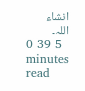انشاء اللہ۔
0 39 5 minutes read